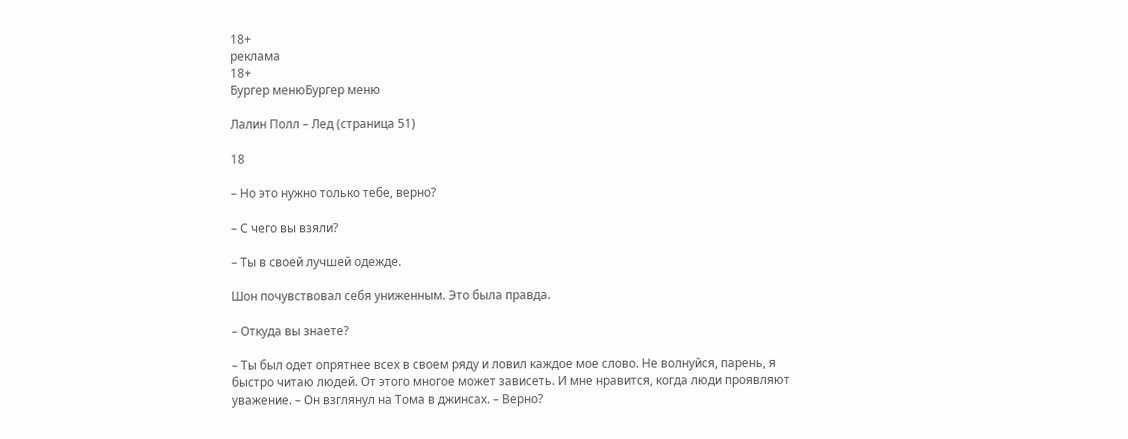18+
реклама
18+
Бургер менюБургер меню

Лалин Полл – Лед (страница 51)

18

– Но это нужно только тебе, верно?

– С чего вы взяли?

– Ты в своей лучшей одежде.

Шон почувствовал себя униженным. Это была правда.

– Откуда вы знаете?

– Ты был одет опрятнее всех в своем ряду и ловил каждое мое слово. Не волнуйся, парень, я быстро читаю людей. От этого многое может зависеть. И мне нравится, когда люди проявляют уважение. – Он взглянул на Тома в джинсах. – Верно?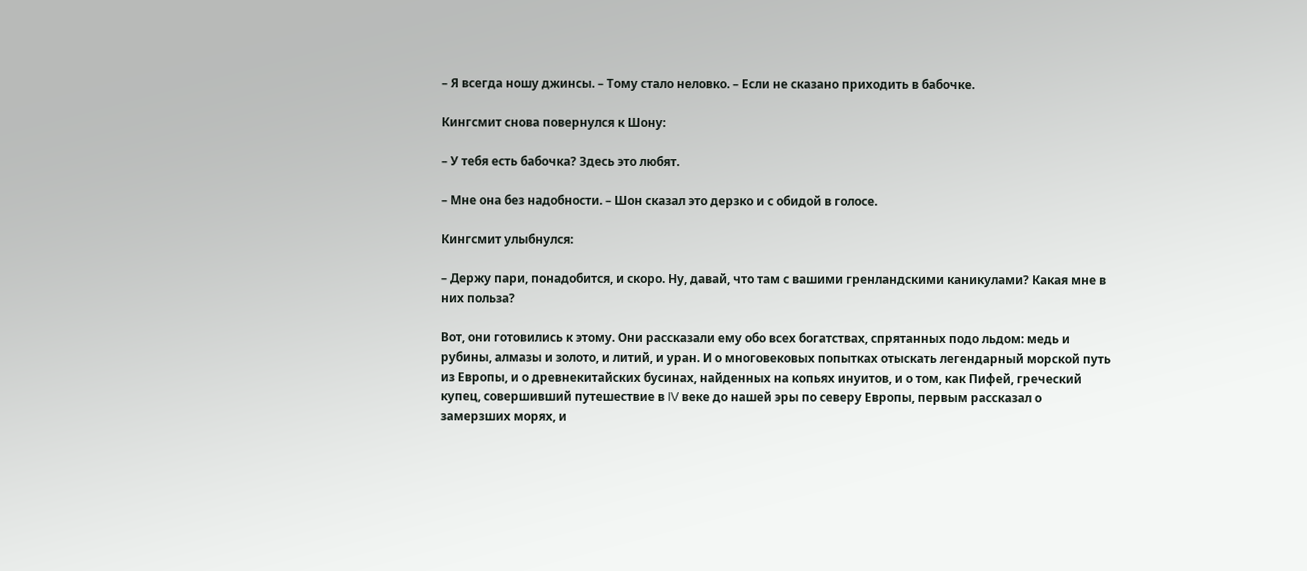– Я всегда ношу джинсы. – Тому стало неловко. – Если не сказано приходить в бабочке.

Кингсмит снова повернулся к Шону:

– У тебя есть бабочка? Здесь это любят.

– Мне она без надобности. – Шон сказал это дерзко и с обидой в голосе.

Кингсмит улыбнулся:

– Держу пари, понадобится, и скоро. Ну, давай, что там с вашими гренландскими каникулами? Какая мне в них польза?

Вот, они готовились к этому. Они рассказали ему обо всех богатствах, спрятанных подо льдом: медь и рубины, алмазы и золото, и литий, и уран. И о многовековых попытках отыскать легендарный морской путь из Европы, и о древнекитайских бусинах, найденных на копьях инуитов, и о том, как Пифей, греческий купец, совершивший путешествие в IV веке до нашей эры по северу Европы, первым рассказал о замерзших морях, и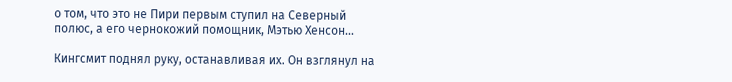о том, что это не Пири первым ступил на Северный полюс, а его чернокожий помощник, Мэтью Хенсон…

Кингсмит поднял руку, останавливая их. Он взглянул на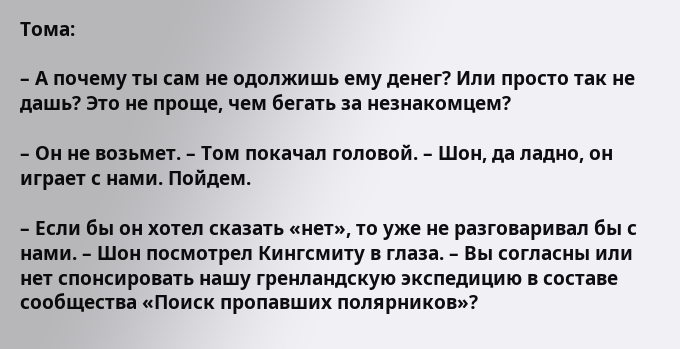Тома:

– А почему ты сам не одолжишь ему денег? Или просто так не дашь? Это не проще, чем бегать за незнакомцем?

– Он не возьмет. – Том покачал головой. – Шон, да ладно, он играет с нами. Пойдем.

– Если бы он хотел сказать «нет», то уже не разговаривал бы с нами. – Шон посмотрел Кингсмиту в глаза. – Вы согласны или нет спонсировать нашу гренландскую экспедицию в составе сообщества «Поиск пропавших полярников»?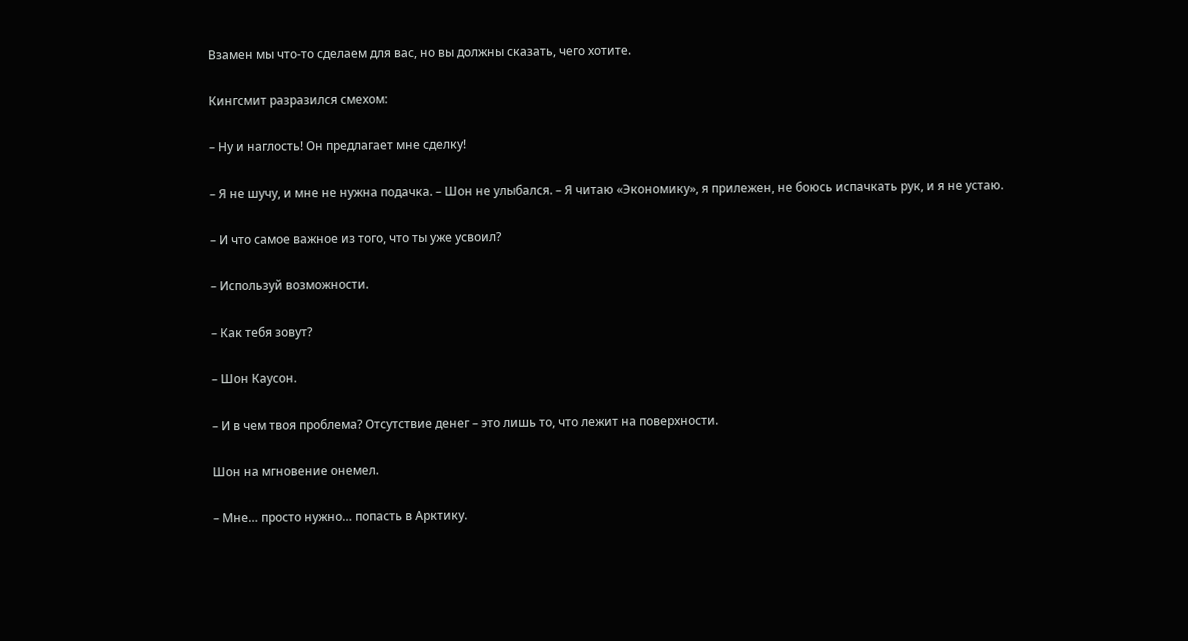Взамен мы что-то сделаем для вас, но вы должны сказать, чего хотите.

Кингсмит разразился смехом:

– Ну и наглость! Он предлагает мне сделку!

– Я не шучу, и мне не нужна подачка. – Шон не улыбался. – Я читаю «Экономику», я прилежен, не боюсь испачкать рук, и я не устаю.

– И что самое важное из того, что ты уже усвоил?

– Используй возможности.

– Как тебя зовут?

– Шон Каусон.

– И в чем твоя проблема? Отсутствие денег – это лишь то, что лежит на поверхности.

Шон на мгновение онемел.

– Мне… просто нужно… попасть в Арктику.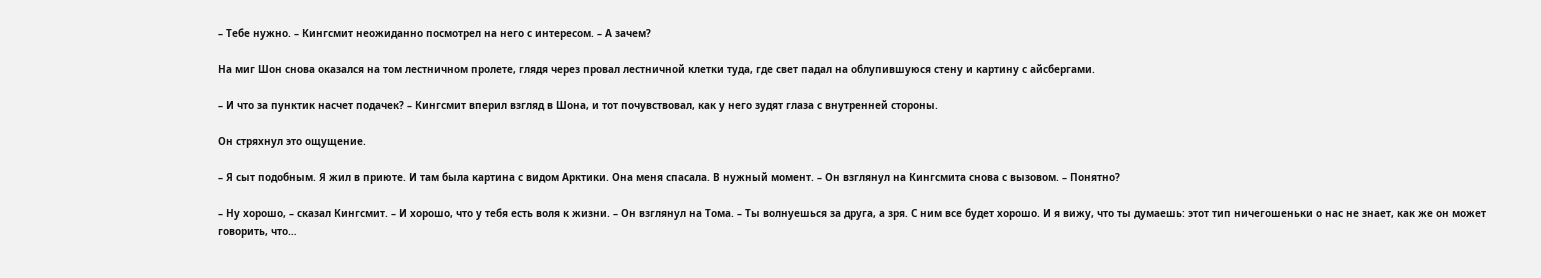– Тебе нужно. – Кингсмит неожиданно посмотрел на него с интересом. – А зачем?

На миг Шон снова оказался на том лестничном пролете, глядя через провал лестничной клетки туда, где свет падал на облупившуюся стену и картину с айсбергами.

– И что за пунктик насчет подачек? – Кингсмит вперил взгляд в Шона, и тот почувствовал, как у него зудят глаза с внутренней стороны.

Он стряхнул это ощущение.

– Я сыт подобным. Я жил в приюте. И там была картина с видом Арктики. Она меня спасала. В нужный момент. – Он взглянул на Кингсмита снова с вызовом. – Понятно?

– Ну хорошо, – сказал Кингсмит. – И хорошо, что у тебя есть воля к жизни. – Он взглянул на Тома. – Ты волнуешься за друга, а зря. С ним все будет хорошо. И я вижу, что ты думаешь: этот тип ничегошеньки о нас не знает, как же он может говорить, что…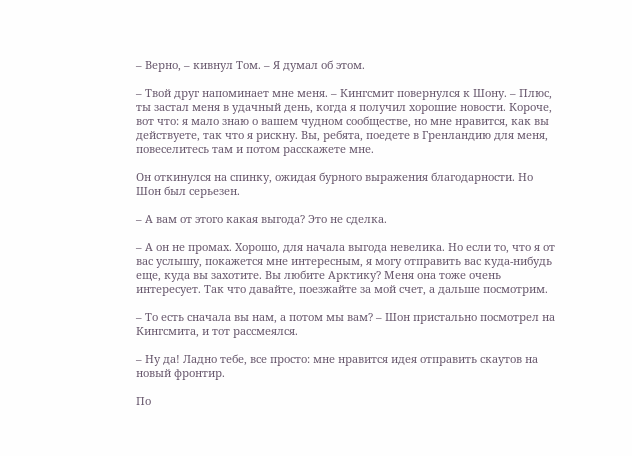– Верно, – кивнул Том. – Я думал об этом.

– Твой друг напоминает мне меня. – Кингсмит повернулся к Шону. – Плюс, ты застал меня в удачный день, когда я получил хорошие новости. Короче, вот что: я мало знаю о вашем чудном сообществе, но мне нравится, как вы действуете, так что я рискну. Вы, ребята, поедете в Гренландию для меня, повеселитесь там и потом расскажете мне.

Он откинулся на спинку, ожидая бурного выражения благодарности. Но Шон был серьезен.

– А вам от этого какая выгода? Это не сделка.

– А он не промах. Хорошо, для начала выгода невелика. Но если то, что я от вас услышу, покажется мне интересным, я могу отправить вас куда-нибудь еще, куда вы захотите. Вы любите Арктику? Меня она тоже очень интересует. Так что давайте, поезжайте за мой счет, а дальше посмотрим.

– То есть сначала вы нам, а потом мы вам? – Шон пристально посмотрел на Кингсмита, и тот рассмеялся.

– Ну да! Ладно тебе, все просто: мне нравится идея отправить скаутов на новый фронтир.

По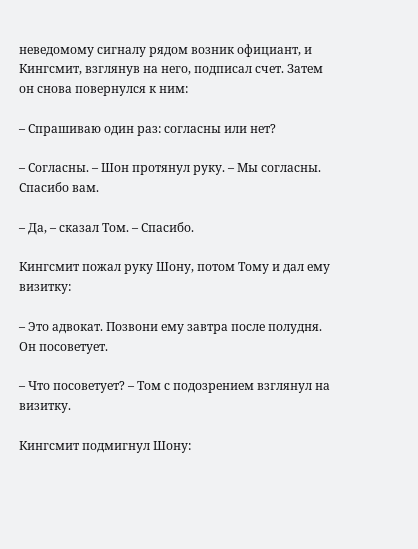неведомому сигналу рядом возник официант, и Кингсмит, взглянув на него, подписал счет. Затем он снова повернулся к ним:

– Спрашиваю один раз: согласны или нет?

– Согласны. – Шон протянул руку. – Мы согласны. Спасибо вам.

– Да, – сказал Том. – Спасибо.

Кингсмит пожал руку Шону, потом Тому и дал ему визитку:

– Это адвокат. Позвони ему завтра после полудня. Он посоветует.

– Что посоветует? – Том с подозрением взглянул на визитку.

Кингсмит подмигнул Шону: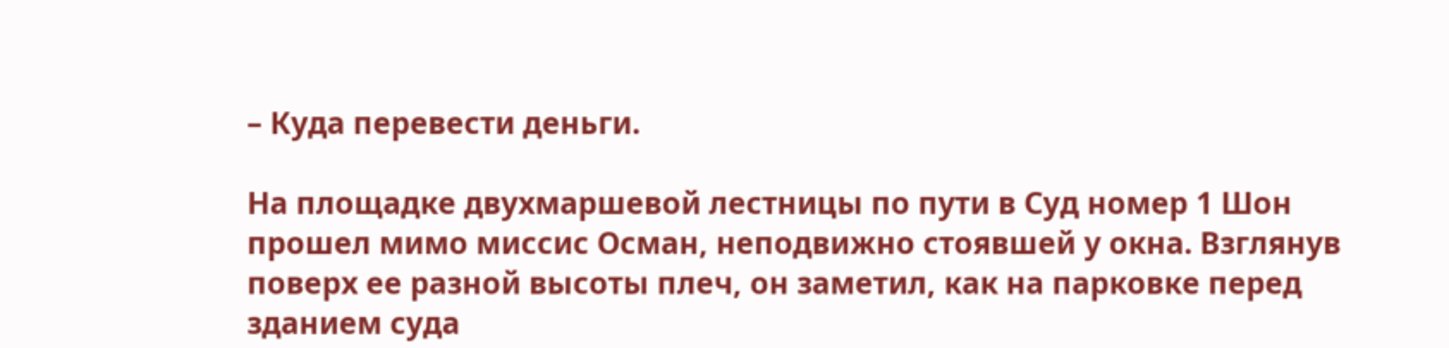– Куда перевести деньги.

На площадке двухмаршевой лестницы по пути в Суд номер 1 Шон прошел мимо миссис Осман, неподвижно стоявшей у окна. Взглянув поверх ее разной высоты плеч, он заметил, как на парковке перед зданием суда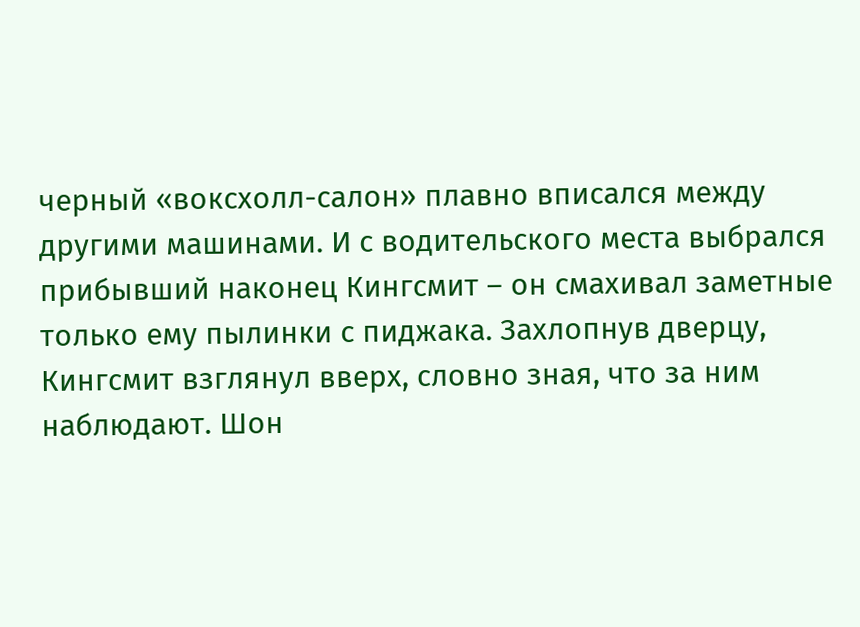черный «воксхолл-салон» плавно вписался между другими машинами. И с водительского места выбрался прибывший наконец Кингсмит – он смахивал заметные только ему пылинки с пиджака. Захлопнув дверцу, Кингсмит взглянул вверх, словно зная, что за ним наблюдают. Шон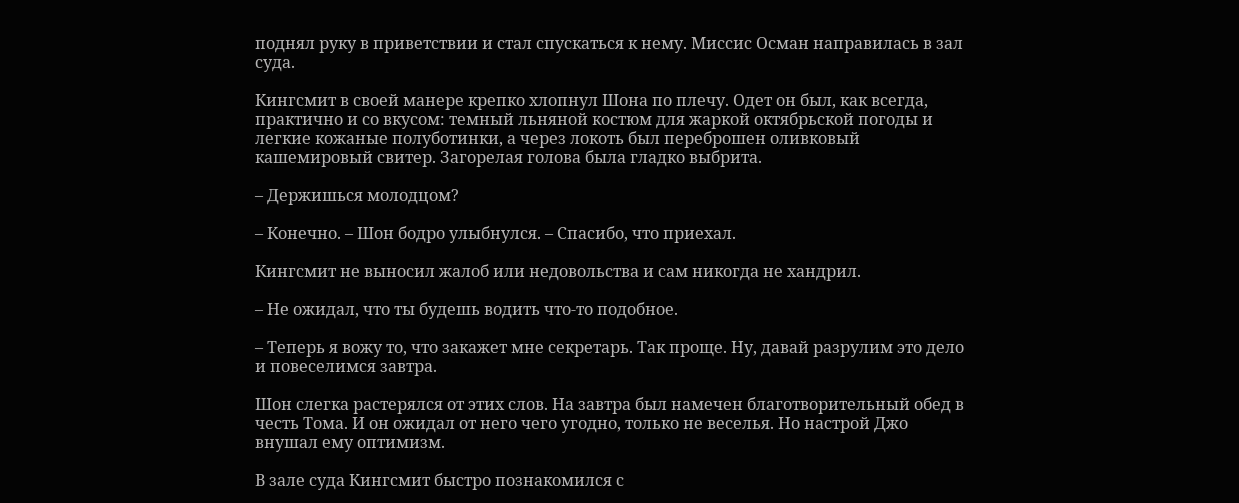поднял руку в приветствии и стал спускаться к нему. Миссис Осман направилась в зал суда.

Кингсмит в своей манере крепко хлопнул Шона по плечу. Одет он был, как всегда, практично и со вкусом: темный льняной костюм для жаркой октябрьской погоды и легкие кожаные полуботинки, а через локоть был переброшен оливковый кашемировый свитер. Загорелая голова была гладко выбрита.

– Держишься молодцом?

– Конечно. – Шон бодро улыбнулся. – Спасибо, что приехал.

Кингсмит не выносил жалоб или недовольства и сам никогда не хандрил.

– Не ожидал, что ты будешь водить что-то подобное.

– Теперь я вожу то, что закажет мне секретарь. Так проще. Ну, давай разрулим это дело и повеселимся завтра.

Шон слегка растерялся от этих слов. На завтра был намечен благотворительный обед в честь Тома. И он ожидал от него чего угодно, только не веселья. Но настрой Джо внушал ему оптимизм.

В зале суда Кингсмит быстро познакомился с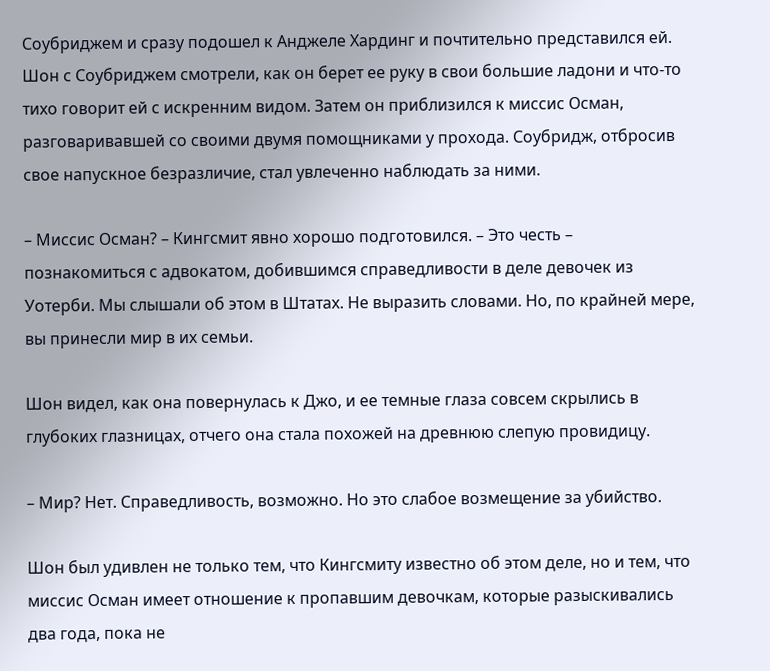Соубриджем и сразу подошел к Анджеле Хардинг и почтительно представился ей. Шон с Соубриджем смотрели, как он берет ее руку в свои большие ладони и что-то тихо говорит ей с искренним видом. Затем он приблизился к миссис Осман, разговаривавшей со своими двумя помощниками у прохода. Соубридж, отбросив свое напускное безразличие, стал увлеченно наблюдать за ними.

– Миссис Осман? – Кингсмит явно хорошо подготовился. – Это честь – познакомиться с адвокатом, добившимся справедливости в деле девочек из Уотерби. Мы слышали об этом в Штатах. Не выразить словами. Но, по крайней мере, вы принесли мир в их семьи.

Шон видел, как она повернулась к Джо, и ее темные глаза совсем скрылись в глубоких глазницах, отчего она стала похожей на древнюю слепую провидицу.

– Мир? Нет. Справедливость, возможно. Но это слабое возмещение за убийство.

Шон был удивлен не только тем, что Кингсмиту известно об этом деле, но и тем, что миссис Осман имеет отношение к пропавшим девочкам, которые разыскивались два года, пока не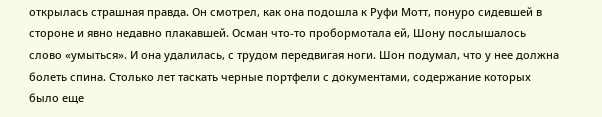открылась страшная правда. Он смотрел, как она подошла к Руфи Мотт, понуро сидевшей в стороне и явно недавно плакавшей. Осман что-то пробормотала ей, Шону послышалось слово «умыться». И она удалилась, с трудом передвигая ноги. Шон подумал, что у нее должна болеть спина. Столько лет таскать черные портфели с документами, содержание которых было еще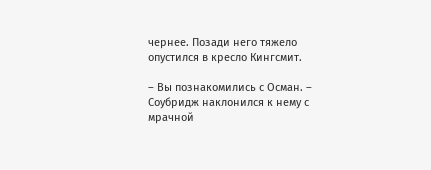чернее. Позади него тяжело опустился в кресло Кингсмит.

– Вы познакомились с Осман. – Соубридж наклонился к нему с мрачной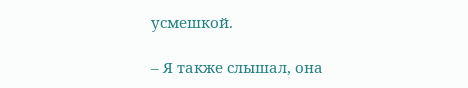усмешкой.

– Я также слышал, она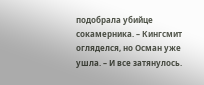подобрала убийце сокамерника. – Кингсмит огляделся, но Осман уже ушла. – И все затянулось.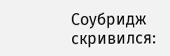Соубридж скривился: